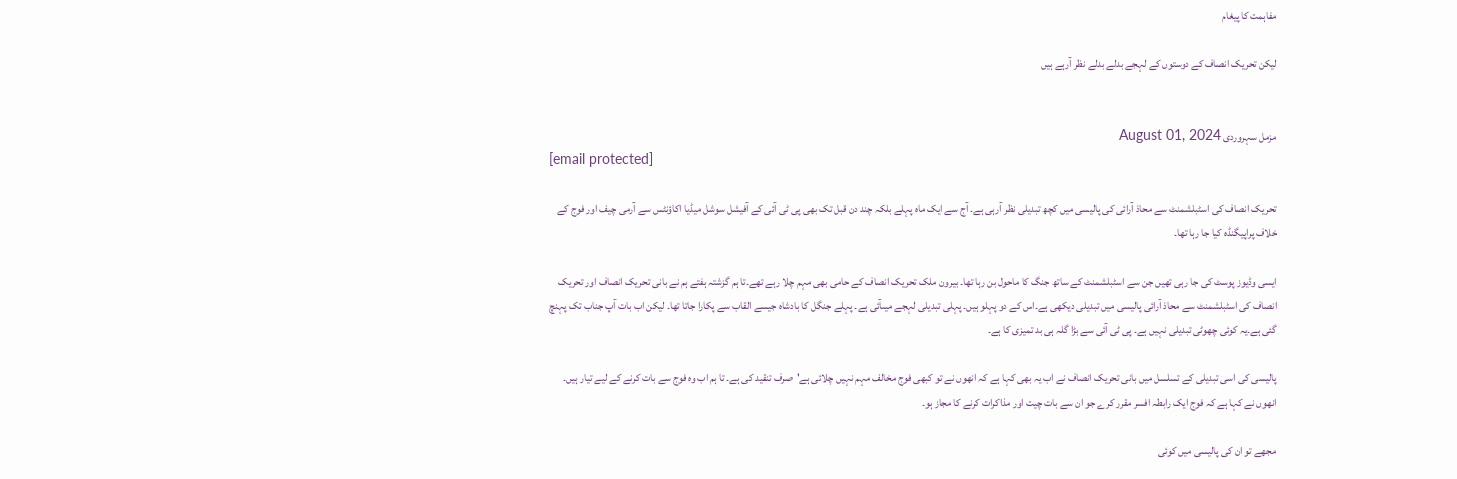مفاہمت کا پیغام

لیکن تحریک انصاف کے دوستوں کے لہجے بدلے بدلے نظر آرہے ہیں


مزمل سہروردی August 01, 2024
[email protected]

تحریک انصاف کی اسٹبلشمنٹ سے محاذ آرائی کی پالیسی میں کچھ تبدیلی نظر آرہی ہے۔ آج سے ایک ماہ پہلے بلکہ چند دن قبل تک بھی پی ٹی آئی کے آفیشل سوشل میڈیا اکاؤنٹس سے آرمی چیف اور فوج کے خلاف پراپیگنڈہ کیا جا رہا تھا۔

ایسی وڈیوز پوسٹ کی جا رہی تھیں جن سے اسٹبلشمنٹ کے ساتھ جنگ کا ماحول بن رہا تھا۔ بیرون ملک تحریک انصاف کے حامی بھی مہم چلا رہے تھے۔تا ہم گزشتہ ہفتے ہم نے بانی تحریک انصاف اور تحریک انصاف کی اسٹبلشمنٹ سے محاذ آرائی پالیسی میں تبدیلی دیکھی ہے۔اس کے دو پہلو ہیں۔ پہلی تبدیلی لہجے میںآئی ہے۔ پہلے جنگل کا بادشاہ جیسے القاب سے پکارا جاتا تھا۔ لیکن اب بات آپ جناب تک پہنچ گئی ہے۔یہ کوئی چھوٹی تبدیلی نہیں ہے۔ پی ٹی آئی سے بڑا گلہ ہی بد تمیزی کا ہے۔

پالیسی کی اسی تبدیلی کے تسلسل میں بانی تحریک انصاف نے اب یہ بھی کہا ہے کہ انھوں نے تو کبھی فوج مخالف مہم نہیں چلائی ہے'صرف تنقید کی ہے۔ تا ہم اب وہ فوج سے بات کرنے کے لیے تیار ہیں۔ انھوں نے کہا ہے کہ فوج ایک رابطہ افسر مقرر کرے جو ان سے بات چیت اور مذاکرات کرنے کا مجاز ہو۔

مجھے تو ان کی پالیسی میں کوئی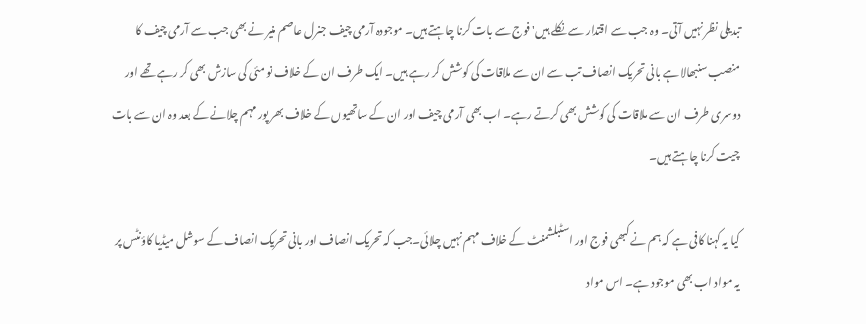تبدیلی نظر نہیں آتی۔ وہ جب سے اقتدار سے نکلے ہیں' فوج سے بات کرنا چاہتے ہیں۔ موجودہ آرمی چیف جنرل عاصم منیر نے بھی جب سے آرمی چیف کا منصب سنبھالا ہے بانی تحریک انصاف تب سے ان سے ملاقات کی کوشش کر رہے ہیں۔ ایک طرف ان کے خلاف نو مئی کی سازش بھی کر رہے تھے اور دوسری طرف ان سے ملاقات کی کوشش بھی کرتے رہے۔ اب بھی آرمی چیف اور ان کے ساتھیوں کے خلاف بھر پور مہم چلانے کے بعد وہ ان سے بات چیت کرنا چاہتے ہیں۔

کیا یہ کہنا کافی ہے کہ ہم نے کبھی فوج اور اسٹبلشمنٹ کے خلاف مہم نہیں چلائی۔جب کہ تحریک انصاف اور بانی تحریک انصاف کے سوشل میڈیا کاؤنٹس پر یہ مواد اب بھی موجود ہے۔ اس مواد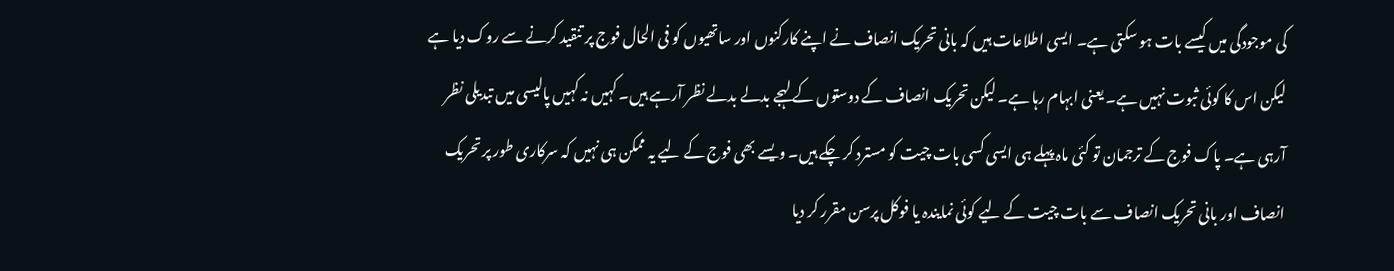کی موجودگی میں کیسے بات ہو سکتی ہے۔ ایسی اطلاعات ہیں کہ بانی تحریک انصاف نے اپنے کارکنوں اور ساتھیوں کو فی الحال فوج پر تنقید کرنے سے روک دیا ہے لیکن اس کا کوئی ثبوت نہیں ہے۔ یعنی ابہام رہا ہے۔ لیکن تحریک انصاف کے دوستوں کے لہجے بدلے بدلے نظر آرہے ہیں۔ کہیں نہ کہیں پالیسی میں تبدیلی نظر آرہی ہے۔ پاک فوج کے ترجمان تو کئی ماہ پہلے ہی ایسی کسی بات چیت کو مسترد کر چکے ہیں۔ ویسے بھی فوج کے لیے یہ ممکن ہی نہیں کہ سرکاری طور پر تحریک انصاف اور بانی تحریک انصاف سے بات چیت کے لیے کوئی نمایندہ یا فوکل پرسن مقرر کر دیا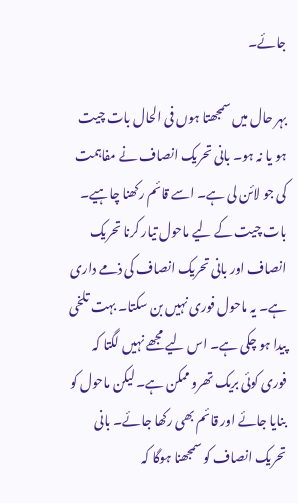جائے۔

بہر حال میں سمجھتا ہوں فی الحال بات چیت ہو یا نہ ہو۔ بانی تحریک انصاف نے مفاہمت کی جو لائن لی ہے۔ اسے قائم رکھنا چاہیے۔ بات چیت کے لیے ماحول تیار کرنا تحریک انصاف اور بانی تحریک انصاف کی ذمے داری ہے۔ یہ ماحول فوری نہیں بن سکتا۔ بہت تلخی پیدا ہو چکی ہے۔ اس لیے مجھے نہیں لگتا کہ فوری کوئی بریک تھرو ممکن ہے۔ لیکن ماحول کو بنایا جائے اور قائم بھی رکھا جائے۔ بانی تحریک انصاف کو سمجھنا ہوگا کہ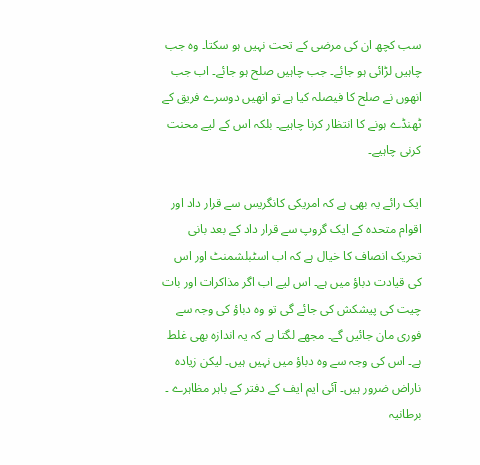سب کچھ ان کی مرضی کے تحت نہیں ہو سکتا۔ وہ جب چاہیں لڑائی ہو جائے۔ جب چاہیں صلح ہو جائے۔ اب جب انھوں نے صلح کا فیصلہ کیا ہے تو انھیں دوسرے فریق کے ٹھنڈے ہونے کا انتظار کرنا چاہیے۔ بلکہ اس کے لیے محنت کرنی چاہیے۔

ایک رائے یہ بھی ہے کہ امریکی کانگریس سے قرار داد اور اقوام متحدہ کے ایک گروپ سے قرار داد کے بعد بانی تحریک انصاف کا خیال ہے کہ اب اسٹبلشمنٹ اور اس کی قیادت دباؤ میں ہے۔ اس لیے اب اگر مذاکرات اور بات چیت کی پیشکش کی جائے گی تو وہ دباؤ کی وجہ سے فوری مان جائیں گے۔ مجھے لگتا ہے کہ یہ اندازہ بھی غلط ہے۔ اس کی وجہ سے وہ دباؤ میں نہیں ہیں۔ لیکن زیادہ ناراض ضرور ہیں۔ آئی ایم ایف کے دفتر کے باہر مظاہرے ۔ برطانیہ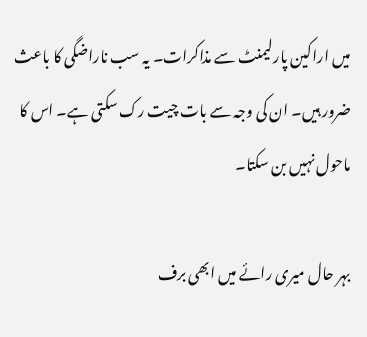میں اراکین پارلیمنٹ سے مذاکرات۔ یہ سب ناراضگی کا باعث ضرور ہیں۔ ان کی وجہ سے بات چیت رک سکتی ہے۔ اس کا ماحول نہیں بن سکتا۔

بہر حال میری رائے میں ابھی برف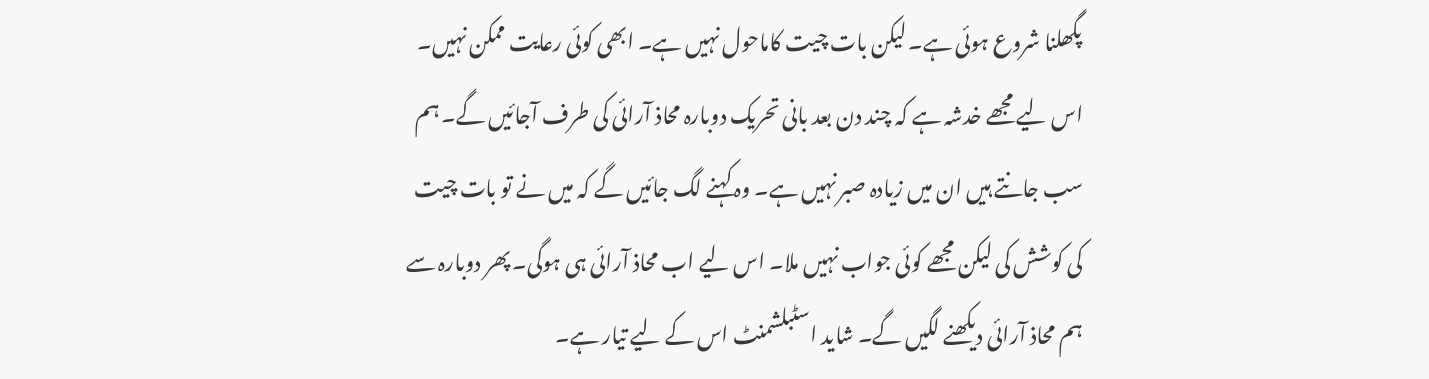پگھلنا شروع ہوئی ہے۔ لیکن بات چیت کاماحول نہیں ہے۔ ابھی کوئی رعایت ممکن نہیں۔ اس لیے مجھے خدشہ ہے کہ چند دن بعد بانی تحریک دوبارہ محاذ آرائی کی طرف آجائیں گے۔ ہم سب جانتے ہیں ان میں زیادہ صبر نہیں ہے۔ وہ کہنے لگ جائیں گے کہ میں نے تو بات چیت کی کوشش کی لیکن مجھے کوئی جواب نہیں ملا۔ اس لیے اب محاذ آرائی ہی ہوگی۔ پھر دوبارہ سے ہم محاذ آرائی دیکھنے لگیں گے۔ شاید اسٹبلشمنٹ اس کے لیے تیار ہے۔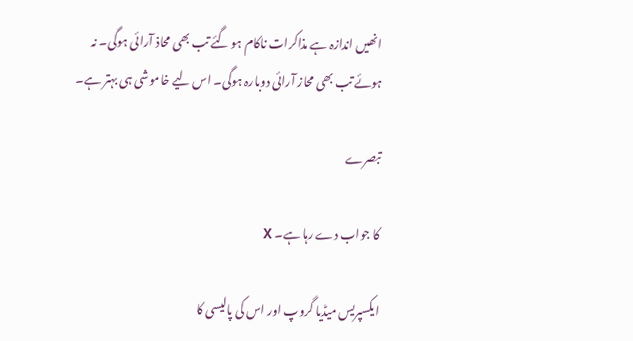انھیں اندازہ ہے مذاکرات ناکام ہو گئے تب بھی محاذ آرائی ہوگی۔ نہ ہوئے تب بھی محاز آرائی دوبارہ ہوگی۔ اس لیے خاموشی ہی بہتر ہے۔

تبصرے

کا جواب دے رہا ہے۔ X

ایکسپریس میڈیا گروپ اور اس کی پالیسی کا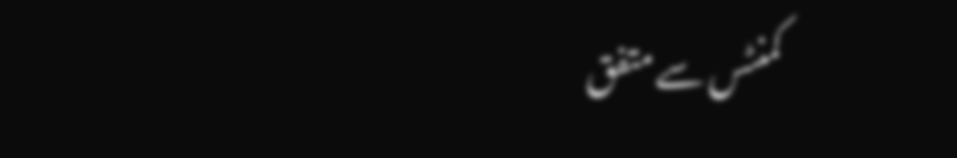کمنٹس سے متفق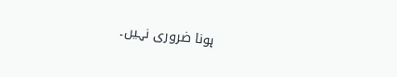ہونا ضروری نہیں۔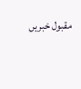مقبول خبریں